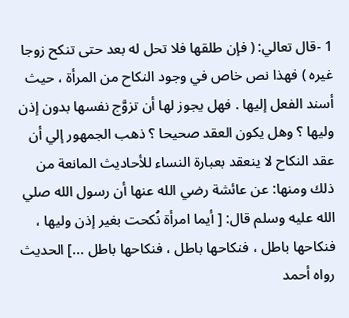1 -قال تعالي: ( فإن طلقها فلا تحل له بعد حتى تنكح زوجا غيره ) فهذا نص خاص في وجود النكاح من المرأة ، حيث أسند الفعل إليها . فهل يجوز لها أن تزوَّج نفسها بدون إذن وليها ؟ وهل يكون العقد صحيحا ؟ ذهب الجمهور إلي أن عقد النكاح لا ينعقد بعبارة النساء للأحاديث المانعة من ذلك ومنها: عن عائشة رضي الله عنها أن رسول الله صلي الله عليه وسلم قال: [ أيما امرأة نُكحت بغير إذن وليها ، فنكاحها باطل ، فنكاحها باطل ، فنكاحها باطل ...] الحديث رواه أحمد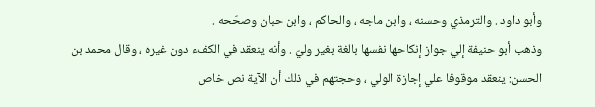وأبو داود . والترمذي وحسنه ، وابن ماجه ، والحاكم ، وابن حبان وصحّحه .
وذهب أبو حنيفة إلي جواز إنكاحها نفسها بالغة بغير وليّ . وأنه ينعقد في الكفء دون غيره ، وقال محمد بن الحسن: ينعقد موقوفا علي إجازة الولي ، وحجتهم في ذلك أن الآية نص خاص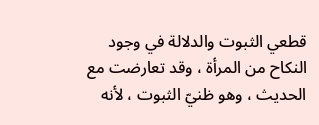قطعي الثبوت والدلالة في وجود النكاح من المرأة ، وقد تعارضت مع الحديث ، وهو ظنيّ الثبوت ، لأنه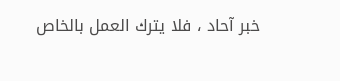خبر آحاد ، فلا يترك العمل بالخاص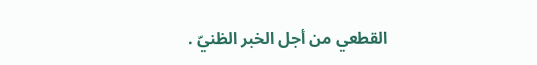القطعي من أجل الخبر الظنيّ .